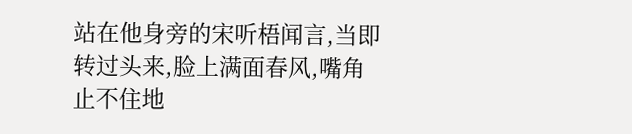站在他身旁的宋听梧闻言,当即转过头来,脸上满面春风,嘴角止不住地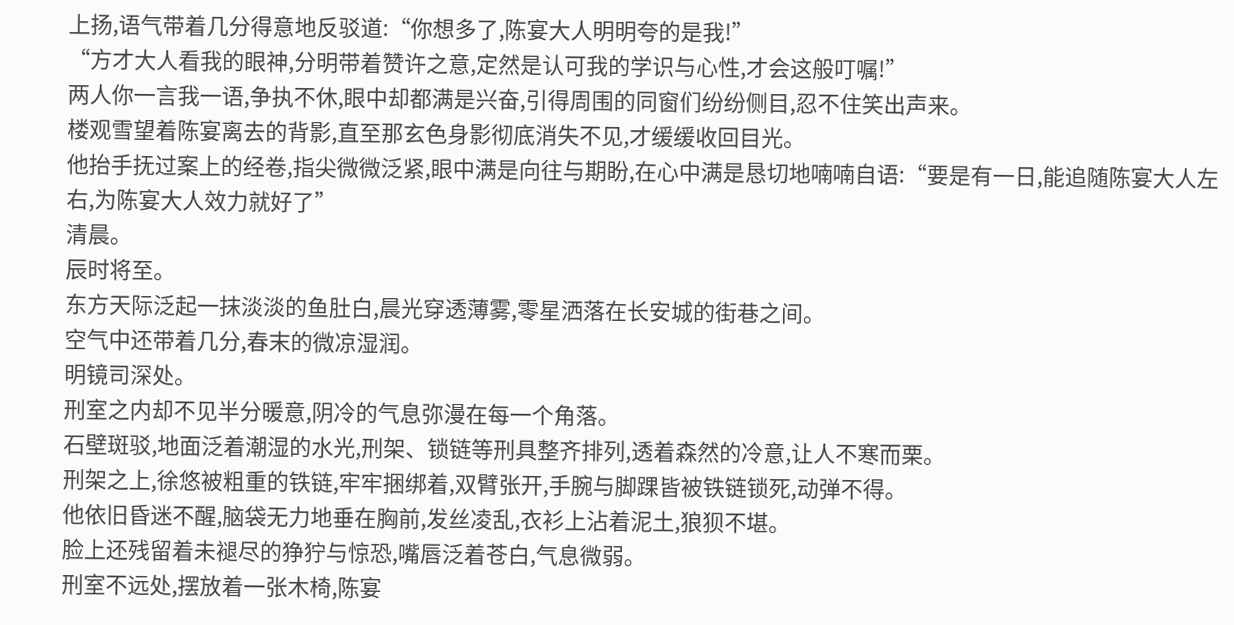上扬,语气带着几分得意地反驳道:“你想多了,陈宴大人明明夸的是我!”
“方才大人看我的眼神,分明带着赞许之意,定然是认可我的学识与心性,才会这般叮嘱!”
两人你一言我一语,争执不休,眼中却都满是兴奋,引得周围的同窗们纷纷侧目,忍不住笑出声来。
楼观雪望着陈宴离去的背影,直至那玄色身影彻底消失不见,才缓缓收回目光。
他抬手抚过案上的经卷,指尖微微泛紧,眼中满是向往与期盼,在心中满是恳切地喃喃自语:“要是有一日,能追随陈宴大人左右,为陈宴大人效力就好了”
清晨。
辰时将至。
东方天际泛起一抹淡淡的鱼肚白,晨光穿透薄雾,零星洒落在长安城的街巷之间。
空气中还带着几分,春末的微凉湿润。
明镜司深处。
刑室之内却不见半分暖意,阴冷的气息弥漫在每一个角落。
石壁斑驳,地面泛着潮湿的水光,刑架、锁链等刑具整齐排列,透着森然的冷意,让人不寒而栗。
刑架之上,徐悠被粗重的铁链,牢牢捆绑着,双臂张开,手腕与脚踝皆被铁链锁死,动弹不得。
他依旧昏迷不醒,脑袋无力地垂在胸前,发丝凌乱,衣衫上沾着泥土,狼狈不堪。
脸上还残留着未褪尽的狰狞与惊恐,嘴唇泛着苍白,气息微弱。
刑室不远处,摆放着一张木椅,陈宴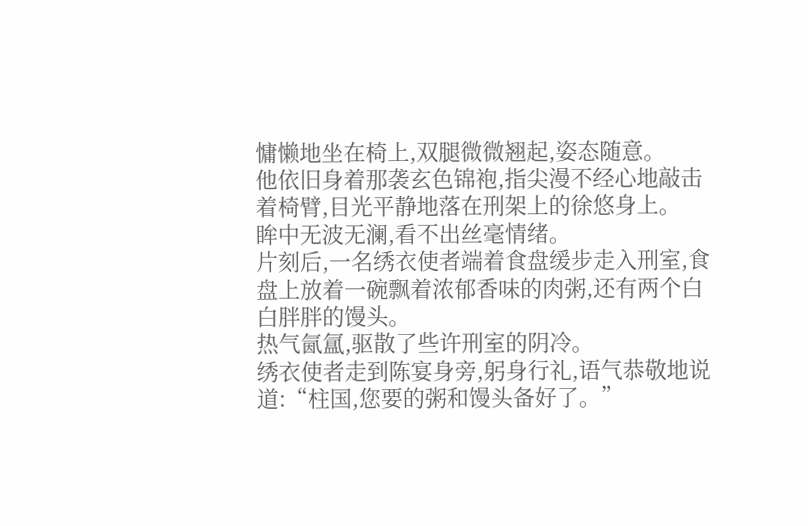慵懒地坐在椅上,双腿微微翘起,姿态随意。
他依旧身着那袭玄色锦袍,指尖漫不经心地敲击着椅臂,目光平静地落在刑架上的徐悠身上。
眸中无波无澜,看不出丝毫情绪。
片刻后,一名绣衣使者端着食盘缓步走入刑室,食盘上放着一碗飘着浓郁香味的肉粥,还有两个白白胖胖的馒头。
热气氤氲,驱散了些许刑室的阴冷。
绣衣使者走到陈宴身旁,躬身行礼,语气恭敬地说道:“柱国,您要的粥和馒头备好了。”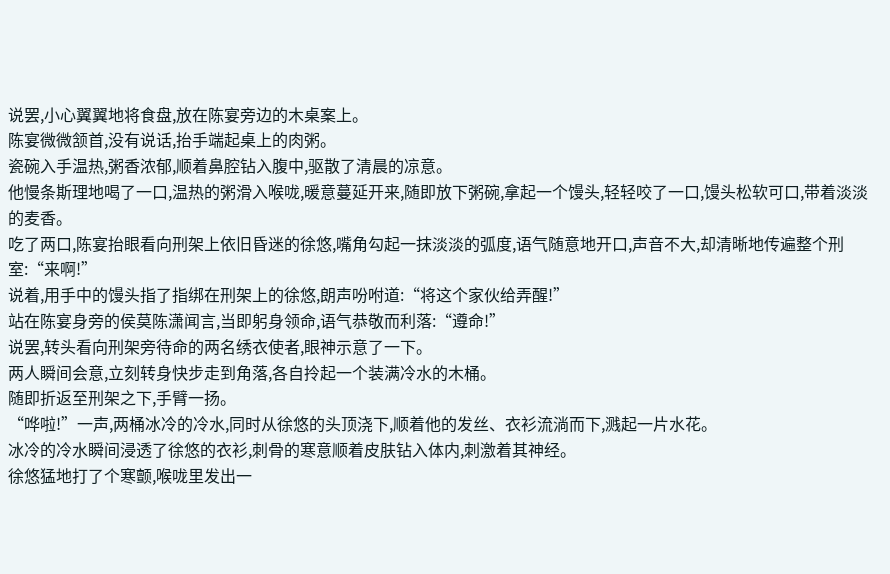说罢,小心翼翼地将食盘,放在陈宴旁边的木桌案上。
陈宴微微颔首,没有说话,抬手端起桌上的肉粥。
瓷碗入手温热,粥香浓郁,顺着鼻腔钻入腹中,驱散了清晨的凉意。
他慢条斯理地喝了一口,温热的粥滑入喉咙,暖意蔓延开来,随即放下粥碗,拿起一个馒头,轻轻咬了一口,馒头松软可口,带着淡淡的麦香。
吃了两口,陈宴抬眼看向刑架上依旧昏迷的徐悠,嘴角勾起一抹淡淡的弧度,语气随意地开口,声音不大,却清晰地传遍整个刑室:“来啊!”
说着,用手中的馒头指了指绑在刑架上的徐悠,朗声吩咐道:“将这个家伙给弄醒!”
站在陈宴身旁的侯莫陈潇闻言,当即躬身领命,语气恭敬而利落:“遵命!”
说罢,转头看向刑架旁待命的两名绣衣使者,眼神示意了一下。
两人瞬间会意,立刻转身快步走到角落,各自拎起一个装满冷水的木桶。
随即折返至刑架之下,手臂一扬。
“哗啦!”一声,两桶冰冷的冷水,同时从徐悠的头顶浇下,顺着他的发丝、衣衫流淌而下,溅起一片水花。
冰冷的冷水瞬间浸透了徐悠的衣衫,刺骨的寒意顺着皮肤钻入体内,刺激着其神经。
徐悠猛地打了个寒颤,喉咙里发出一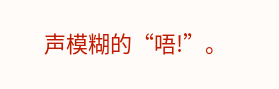声模糊的“唔!”。